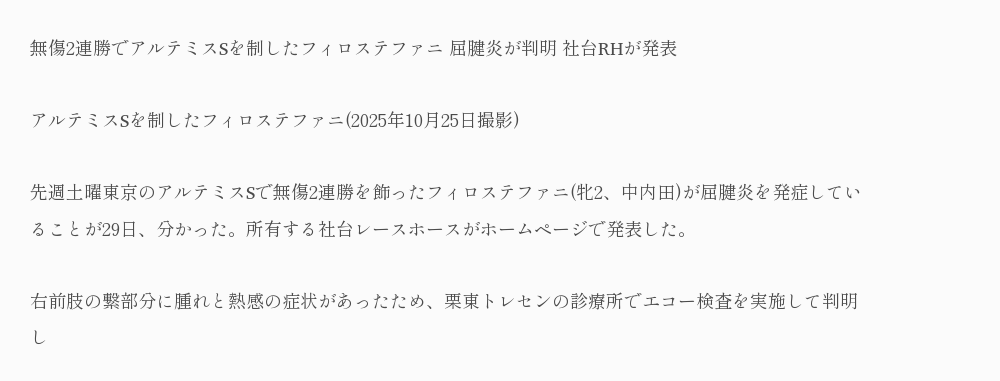無傷2連勝でアルテミスSを制したフィロステファニ 屈腱炎が判明 社台RHが発表

アルテミスSを制したフィロステファニ(2025年10月25日撮影)

先週土曜東京のアルテミスSで無傷2連勝を飾ったフィロステファニ(牝2、中内田)が屈腱炎を発症していることが29日、分かった。所有する社台レースホースがホームページで発表した。

右前肢の繋部分に腫れと熱感の症状があったため、栗東トレセンの診療所でエコー検査を実施して判明し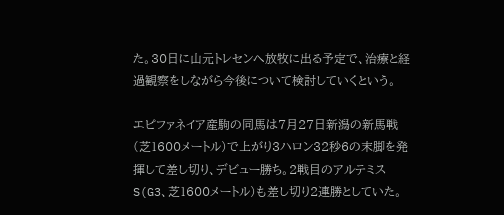た。30日に山元トレセンへ放牧に出る予定で、治療と経過観察をしながら今後について検討していくという。

エピファネイア産駒の同馬は7月27日新潟の新馬戦(芝1600メートル)で上がり3ハロン32秒6の末脚を発揮して差し切り、デビュー勝ち。2戦目のアルテミスS(G3、芝1600メートル)も差し切り2連勝としていた。